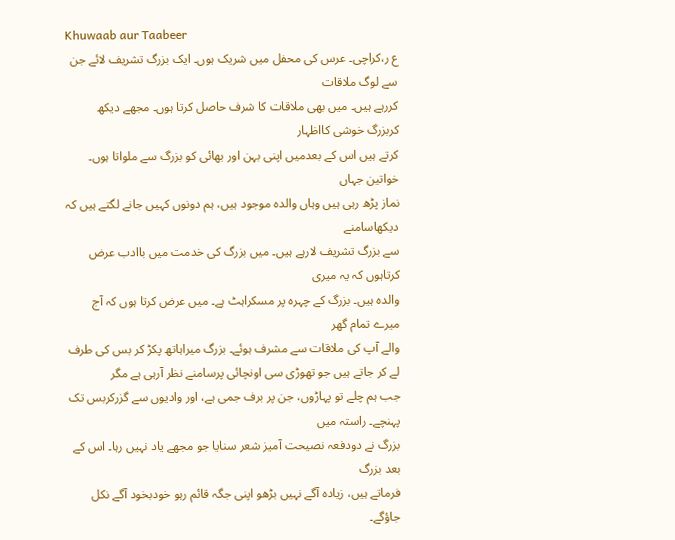Khuwaab aur Taabeer
ع ر،کراچی۔ عرس کی محفل میں شریک ہوں۔ ایک بزرگ تشریف لائے جن سے لوگ ملاقات
کررہے ہیں۔ میں بھی ملاقات کا شرف حاصل کرتا ہوں۔ مجھے دیکھ کربزرگ خوشی کااظہار
کرتے ہیں اس کے بعدمیں اپنی بہن اور بھائی کو بزرگ سے ملواتا ہوں۔ خواتین جہاں
نماز پڑھ رہی ہیں وہاں والدہ موجود ہیں، ہم دونوں کہیں جانے لگتے ہیں کہ دیکھاسامنے
سے بزرگ تشریف لارہے ہیں۔ میں بزرگ کی خدمت میں باادب عرض کرتاہوں کہ یہ میری
والدہ ہیں۔ بزرگ کے چہرہ پر مسکراہٹ ہے۔ میں عرض کرتا ہوں کہ آج میرے تمام گھر
والے آپ کی ملاقات سے مشرف ہوئے۔ بزرگ میراہاتھ پکڑ کر بس کی طرف لے کر جاتے ہیں جو تھوڑی سی اونچائی پرسامنے نظر آرہی ہے مگر
جب ہم چلے تو پہاڑوں، جن پر برف جمی ہے، اور وادیوں سے گزرکربس تک پہنچے۔ راستہ میں
بزرگ نے دودفعہ نصیحت آمیز شعر سنایا جو مجھے یاد نہیں رہا۔ اس کے بعد بزرگ
فرماتے ہیں، زیادہ آگے نہیں بڑھو اپنی جگہ قائم رہو خودبخود آگے نکل جاؤگے۔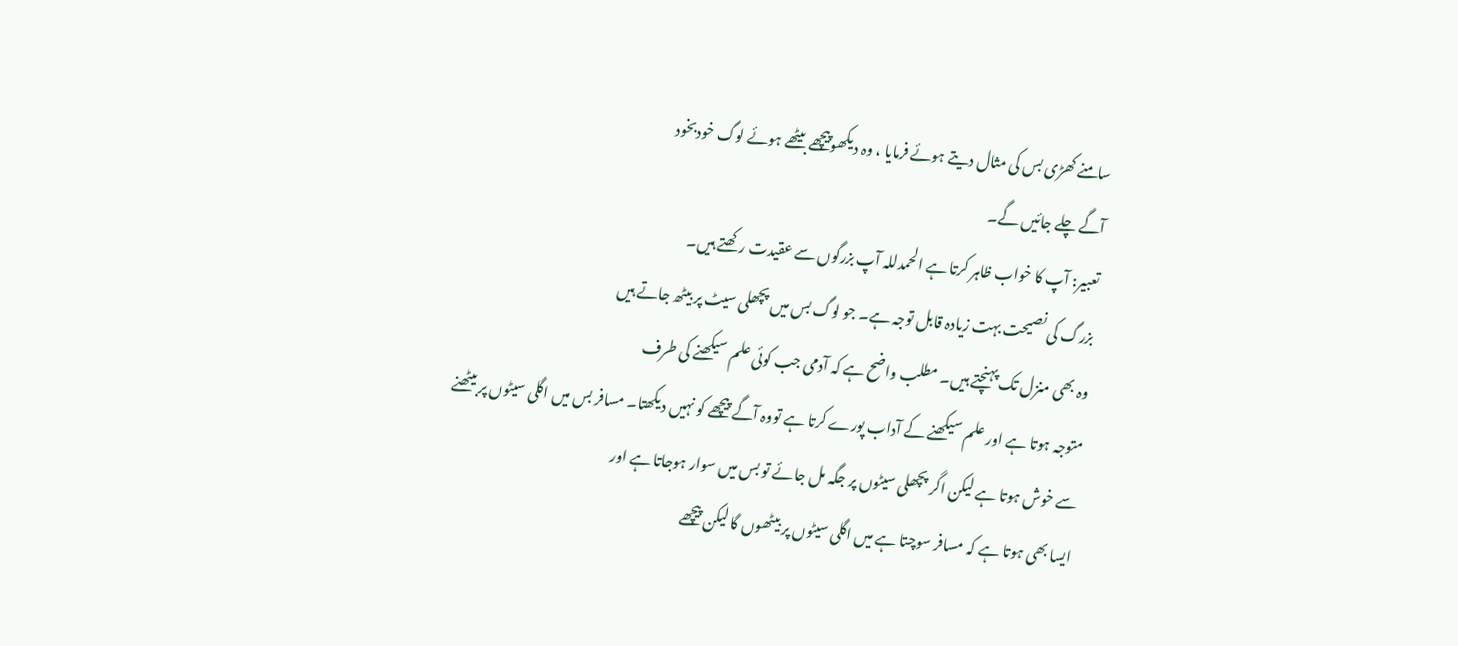سامنے کھڑی بس کی مثال دیتے ہوئے فرمایا ، وہ دیکھوپیچھے بیٹھے ہوئے لوگ خودبخود
آگے چلے جائیں گے۔
تعبیر: آپ کا خواب ظاہر کرتا ہے الحمدللہ آپ بزرگوں سے عقیدت رکھتے ہیں۔
بزرگ کی نصیحت بہت زیادہ قابل توجہ ہے۔ جو لوگ بس میں پچھلی سیٹ پر بیٹھ جاتے ہیں
وہ بھی منزل تک پہنچتے ہیں۔ مطلب واضح ہے کہ آدمی جب کوئی علم سیکھنے کی طرف
متوجہ ہوتا ہے اور علم سیکھنے کے آداب پورے کرتا ہے تووہ آگے پیچھے کو نہیں دیکھتا۔ مسافر بس میں اگلی سیٹوں پر بیٹھنے
سے خوش ہوتا ہے لیکن اگر پچھلی سیٹوں پر جگہ مل جائے تو بس میں سوار ہوجاتا ہے اور
ایسا بھی ہوتا ہے کہ مسافر سوچتا ہے میں اگلی سیٹوں پر بیٹھوں گا لیکن پیچھے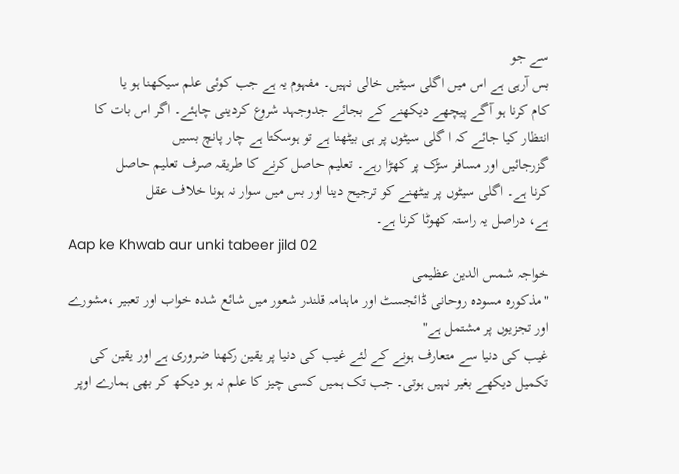سے جو
بس آرہی ہے اس میں اگلی سیٹیں خالی نہیں۔ مفہوم یہ ہے جب کوئی علم سیکھنا ہو یا
کام کرنا ہو آگے پیچھے دیکھنے کے بجائے جدوجہد شروع کردینی چاہئے۔ اگر اس بات کا
انتظار کیا جائے کہ ا گلی سیٹوں پر ہی بیٹھنا ہے تو ہوسکتا ہے چار پانچ بسیں
گزرجائیں اور مسافر سڑک پر کھڑا رہے۔ تعلیم حاصل کرنے کا طریقہ صرف تعلیم حاصل
کرنا ہے۔ اگلی سیٹوں پر بیٹھنے کو ترجیح دینا اور بس میں سوار نہ ہونا خلاف عقل
ہے، دراصل یہ راستہ کھوٹا کرنا ہے۔
Aap ke Khwab aur unki tabeer jild 02
خواجہ شمس الدین عظیمی
"مذکورہ مسودہ روحانی ڈائجسٹ اور ماہنامہ قلندر شعور میں شائع شدہ خواب اور تعبیر ،مشورے اور تجزیوں پر مشتمل ہے"
غیب کی دنیا سے متعارف ہونے کے لئے غیب کی دنیا پر یقین رکھنا ضروری ہے اور یقین کی تکمیل دیکھے بغیر نہیں ہوتی۔ جب تک ہمیں کسی چیز کا علم نہ ہو دیکھ کر بھی ہمارے اوپر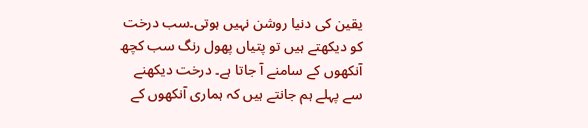یقین کی دنیا روشن نہیں ہوتی۔سب درخت کو دیکھتے ہیں تو پتیاں پھول رنگ سب کچھ آنکھوں کے سامنے آ جاتا ہے۔ درخت دیکھنے سے پہلے ہم جانتے ہیں کہ ہماری آنکھوں کے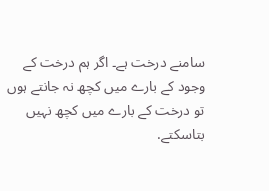سامنے درخت ہے۔ اگر ہم درخت کے وجود کے بارے میں کچھ نہ جانتے ہوں تو درخت کے بارے میں کچھ نہیں بتاسکتے.